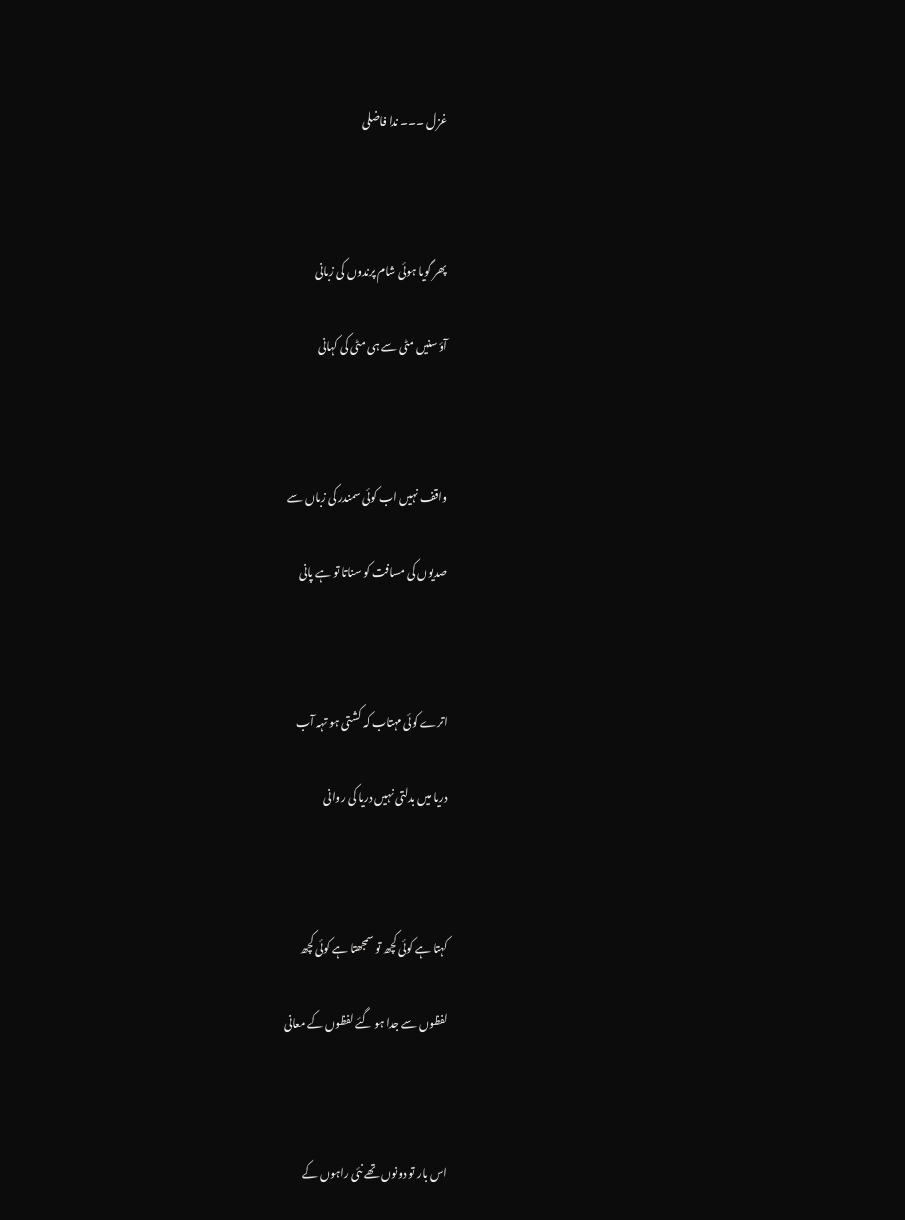غزل ۔۔۔ ندا فاضلی



پھر گویا ہوئی شام پرندوں کی زبانی

آؤ سنیں مٹی سے ہی مٹی کی کہانی



واقف نہیں اب کوئی سمندر کی زباں سے

صدیوں کی مسافت کو سناتا تو ہے پانی



اترے کوئی مہتاب کہ کشتی ہو تہہ آب

دریا میں بدلتی نہیں دریا کی روانی



کہتا ہے کوئی کچھ تو سمجھتا ہے کوئی کچھ

لفظوں سے جدا ہو گئے لفظوں کے معانی



اس بار تو دونوں تھے نئی راہوں کے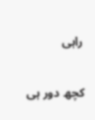راہی

کچھ دور ہی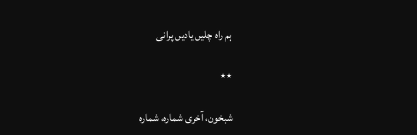ہم راہ چلیں یادیں پرانی

٭٭

شبخون، آخری شمارہ، شمارہ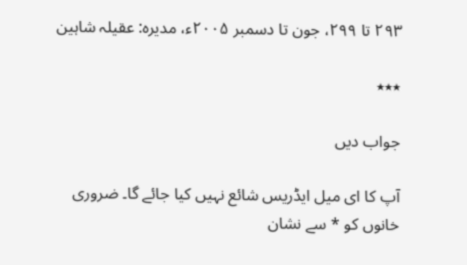۲۹۳ تا ۲۹۹، جون تا دسمبر ۲۰۰۵ء، مدیرہ: عقیلہ شاہین

٭٭٭

جواب دیں

آپ کا ای میل ایڈریس شائع نہیں کیا جائے گا۔ ضروری خانوں کو * سے نشان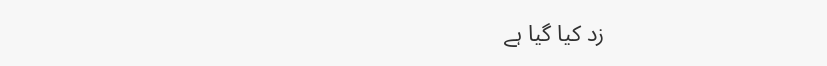زد کیا گیا ہے